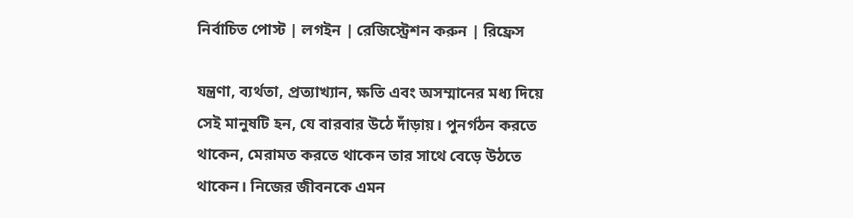নির্বাচিত পোস্ট | লগইন | রেজিস্ট্রেশন করুন | রিফ্রেস

যন্ত্রণা, ব্যর্থতা, প্রত্যাখ্যান, ক্ষতি এবং অসম্মানের মধ্য দিয়ে সেই মানুষটি হন, যে বারবার উঠে দাঁড়ায়। পুনর্গঠন করতে থাকেন, মেরামত করতে থাকেন তার সাথে বেড়ে উঠতে থাকেন। নিজের জীবনকে এমন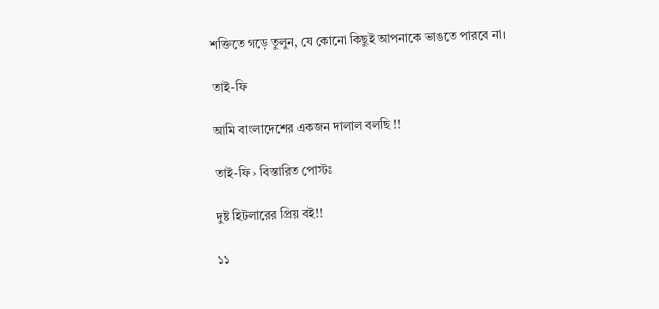শক্তিতে গড়ে তুলুন, যে কোনো কিছুই আপনাকে ভাঙতে পারবে না।

তাই-ফি

আমি বাংলাদেশের একজন দালাল বলছি !!

তাই-ফি › বিস্তারিত পোস্টঃ

দুষ্ট হিটলারের প্রিয় বই!!

১১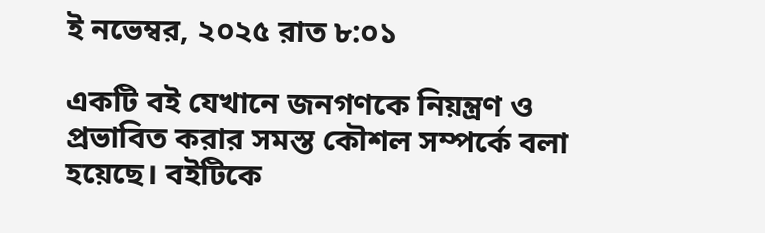ই নভেম্বর, ২০২৫ রাত ৮:০১

একটি বই যেখানে জনগণকে নিয়ন্ত্রণ ও প্রভাবিত করার সমস্ত কৌশল সম্পর্কে বলা হয়েছে। বইটিকে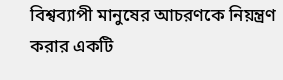বিশ্বব্যাপী মানুষের আচরণকে নিয়ন্ত্রণ করার একটি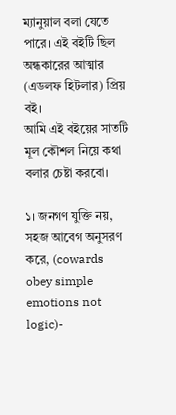ম‍্যানুয়াল বলা যেতে পারে। এই বইটি ছিল অন্ধকারের আত্মার (এডলফ হিটলার) প্রিয় বই।
আমি এই বইয়ের সাতটি মূল কৌশল নিয়ে কথা বলার চেষ্টা করবো।

১। জনগণ যুক্তি নয়, সহজ আবেগ অনুসরণ করে, (cowards obey simple emotions not logic)-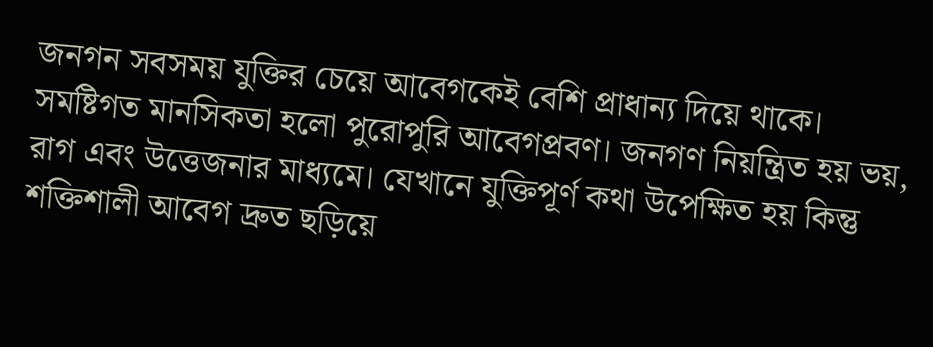জনগন সবসময় যুক্তির চেয়ে আবেগকেই বেশি প্রাধান্য দিয়ে থাকে। সমষ্টিগত মানসিকতা হলো পুরোপুরি আবেগপ্রবণ। জনগণ নিয়ন্ত্রিত হয় ভয়, রাগ এবং উত্তেজনার মাধ্যমে। যেখানে যুক্তিপূর্ণ কথা উপেক্ষিত হয় কিন্তু শক্তিশালী আবেগ দ্রুত ছড়িয়ে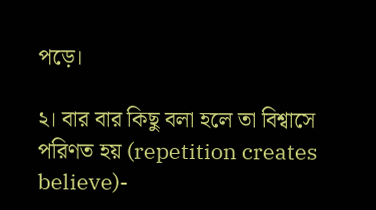পড়ে।

২। বার বার কিছু বলা হলে তা বিশ্বাসে পরিণত হয় (repetition creates believe)-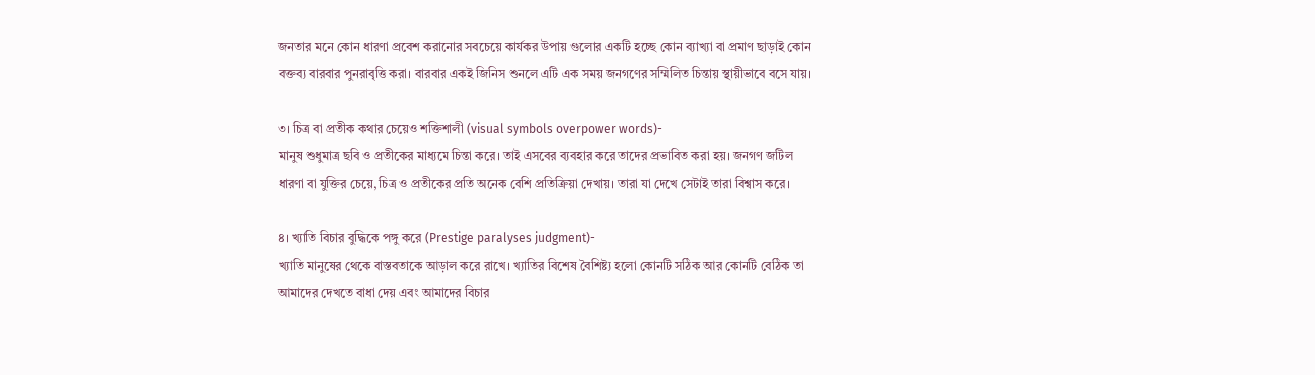জনতার মনে কোন ধারণা প্রবেশ করানোর সবচেয়ে কার্যকর উপায় গুলোর একটি হচ্ছে কোন ব্যাখ্যা বা প্রমাণ ছাড়াই কোন বক্তব্য বারবার পুনরাবৃত্তি করা। বারবার একই জিনিস শুনলে এটি এক সময় জনগণের সম্মিলিত চিন্তায় স্থায়ীভাবে বসে যায়।

৩। চিত্র বা প্রতীক কথার চেয়েও শক্তিশালী (visual symbols overpower words)-
মানুষ শুধুমাত্র ছবি ও প্রতীকের মাধ্যমে চিন্তা করে। তাই এসবের ব্যবহার করে তাদের প্রভাবিত করা হয়। জনগণ জটিল ধারণা বা যুক্তির চেয়ে, চিত্র ও প্রতীকের প্রতি অনেক বেশি প্রতিক্রিয়া দেখায়। তারা যা দেখে সেটাই তারা বিশ্বাস করে।

৪। খ্যাতি বিচার বুদ্ধিকে পঙ্গু করে (Prestige paralyses judgment)-
খ্যাতি মানুষের থেকে বাস্তবতাকে আড়াল করে রাখে। খ্যাতির বিশেষ বৈশিষ্ট্য হলো কোনটি সঠিক আর কোনটি বেঠিক তা আমাদের দেখতে বাধা দেয় এবং আমাদের বিচার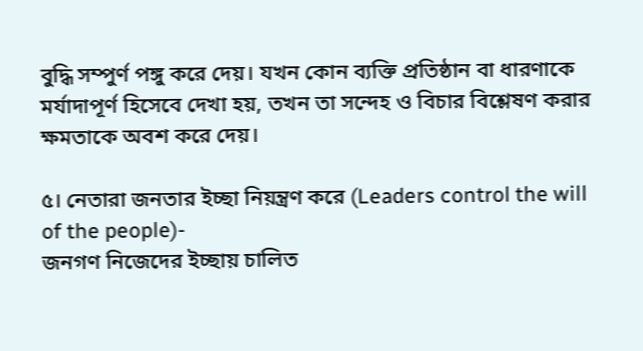বুদ্ধি সম্পুর্ণ পঙ্গু করে দেয়। যখন কোন ব্যক্তি প্রতিষ্ঠান বা ধারণাকে মর্যাদাপূর্ণ হিসেবে দেখা হয়, তখন তা সন্দেহ ও বিচার বিশ্লেষণ করার ক্ষমতাকে অবশ করে দেয়।

৫। নেতারা জনতার ইচ্ছা নিয়ন্ত্রণ করে (Leaders control the will of the people)-
জনগণ নিজেদের ইচ্ছায় চালিত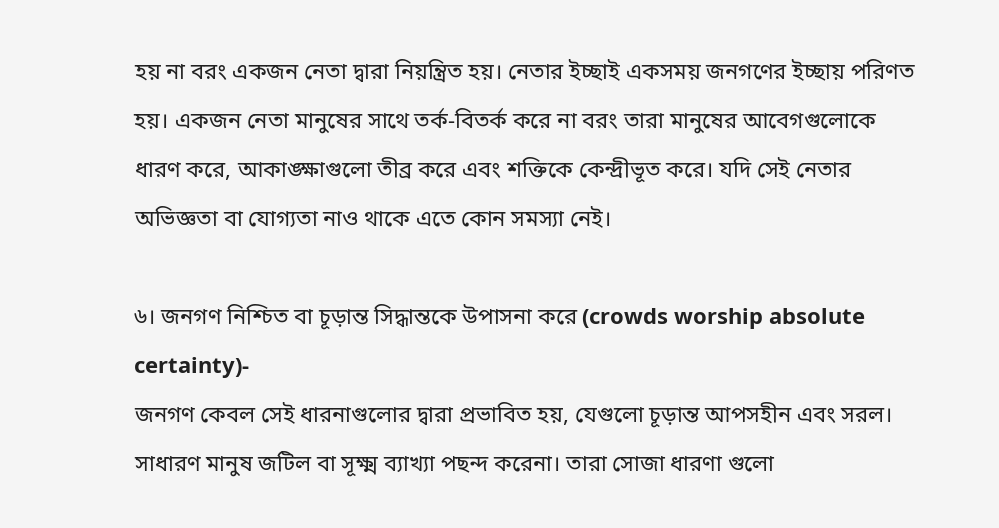হয় না বরং একজন নেতা দ্বারা নিয়ন্ত্রিত হয়। নেতার ইচ্ছাই একসময় জনগণের ইচ্ছায় পরিণত হয়। একজন নেতা মানুষের সাথে তর্ক-বিতর্ক করে না বরং তারা মানুষের আবেগগুলোকে ধারণ করে, আকাঙ্ক্ষাগুলো তীব্র করে এবং শক্তিকে কেন্দ্রীভূত করে। যদি সেই নেতার অভিজ্ঞতা বা যোগ্যতা নাও থাকে এতে কোন সমস্যা নেই।

৬। জনগণ নিশ্চিত বা চূড়ান্ত সিদ্ধান্তকে উপাসনা করে (crowds worship absolute certainty)-
জনগণ কেবল সেই ধারনাগুলোর দ্বারা প্রভাবিত হয়, যেগুলো চূড়ান্ত আপসহীন এবং সরল। সাধারণ মানুষ জটিল বা সূক্ষ্ম ব্যাখ্যা পছন্দ করেনা। তারা সোজা ধারণা গুলো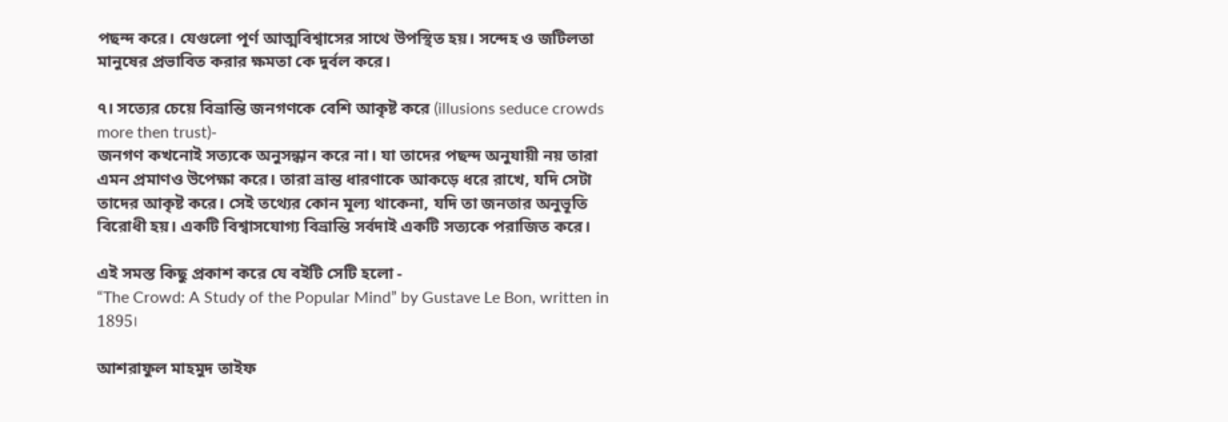পছন্দ করে। যেগুলো পূর্ণ আত্মবিশ্বাসের সাথে উপস্থিত হয়। সন্দেহ ও জটিলতা মানুষের প্রভাবিত করার ক্ষমতা কে দুর্বল করে।

৭। সত্যের চেয়ে বিভ্রান্তি জনগণকে বেশি আকৃষ্ট করে (illusions seduce crowds more then trust)-
জনগণ কখনোই সত্যকে অনুসন্ধান করে না। যা তাদের পছন্দ অনুযায়ী নয় তারা এমন প্রমাণও উপেক্ষা করে। তারা ভ্রান্ত ধারণাকে আকড়ে ধরে রাখে, যদি সেটা তাদের আকৃষ্ট করে। সেই তথ্যের কোন মূল্য থাকেনা, যদি তা জনতার অনুভূতি বিরোধী হয়। একটি বিশ্বাসযোগ্য বিভ্রান্তি সর্বদাই একটি সত্যকে পরাজিত করে।

এই সমস্ত কিছু প্রকাশ করে যে বইটি সেটি হলো -
“The Crowd: A Study of the Popular Mind” by Gustave Le Bon, written in 1895।

আশরাফুল মাহমুদ তাইফ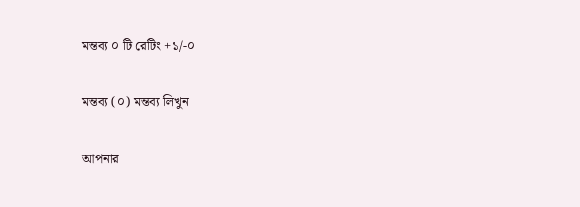মন্তব্য ০ টি রেটিং +১/-০

মন্তব্য (০) মন্তব্য লিখুন

আপনার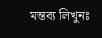মন্তব্য লিখুনঃ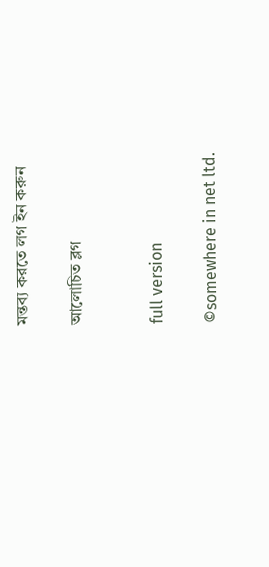মন্তব্য করতে লগ ইন করুন

আলোচিত ব্লগ


full version

©somewhere in net ltd.